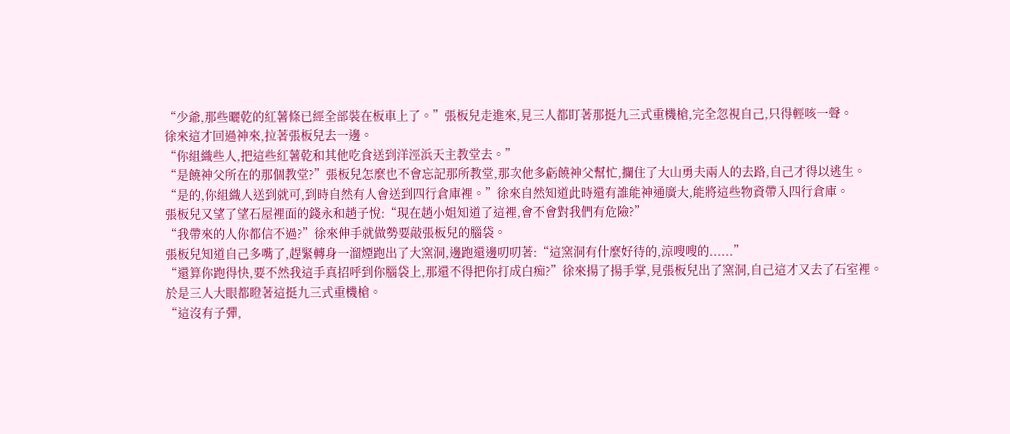“少爺,那些曬乾的紅薯條已經全部裝在板車上了。”張板兒走進來,見三人都盯著那挺九三式重機槍,完全忽視自己,只得輕咳一聲。
徐來這才回過神來,拉著張板兒去一邊。
“你組織些人,把這些紅薯乾和其他吃食送到洋涇浜天主教堂去。”
“是饒神父所在的那個教堂?”張板兒怎麼也不會忘記那所教堂,那次他多虧饒神父幫忙,攔住了大山勇夫兩人的去路,自己才得以逃生。
“是的,你組織人送到就可,到時自然有人會送到四行倉庫裡。”徐來自然知道此時還有誰能神通廣大,能將這些物資帶入四行倉庫。
張板兒又望了望石屋裡面的錢永和趙子悅:“現在趙小姐知道了這裡,會不會對我們有危險?”
“我帶來的人你都信不過?”徐來伸手就做勢要敲張板兒的腦袋。
張板兒知道自己多嘴了,趕緊轉身一溜煙跑出了大窯洞,邊跑還邊叨叨著:“這窯洞有什麼好待的,涼嗖嗖的......”
“還算你跑得快,要不然我這手真招呼到你腦袋上,那還不得把你打成白痴?”徐來揚了揚手掌,見張板兒出了窯洞,自己這才又去了石室裡。
於是三人大眼都瞪著這挺九三式重機槍。
“這沒有子彈,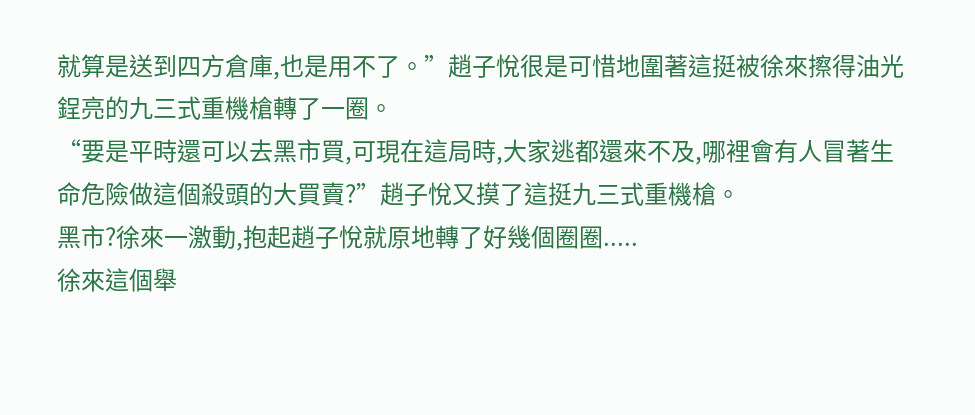就算是送到四方倉庫,也是用不了。”趙子悅很是可惜地圍著這挺被徐來擦得油光鋥亮的九三式重機槍轉了一圈。
“要是平時還可以去黑市買,可現在這局時,大家逃都還來不及,哪裡會有人冒著生命危險做這個殺頭的大買賣?”趙子悅又摸了這挺九三式重機槍。
黑市?徐來一激動,抱起趙子悅就原地轉了好幾個圈圈.....
徐來這個舉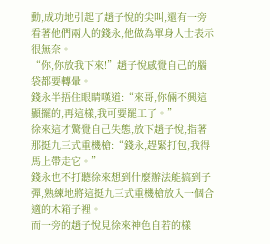動,成功地引起了趙子悅的尖叫,還有一旁看著他們兩人的錢永,他做為單身人士表示很無奈。
“你,你放我下來!”趙子悅感覺自己的腦袋都要轉暈。
錢永半捂住眼睛嘆道:“來哥,你倆不興這顯擺的,再這樣,我可要罷工了。”
徐來這才驚覺自己失態,放下趙子悅,指著那挺九三式重機槍:“錢永,趕緊打包,我得馬上帶走它。”
錢永也不打聽徐來想到什麼辦法能搞到子彈,熟練地將這挺九三式重機槍放入一個合適的木箱子裡。
而一旁的趙子悅見徐來神色自若的樣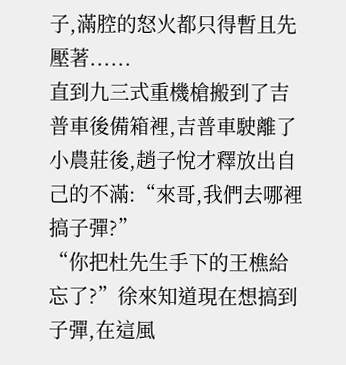子,滿腔的怒火都只得暫且先壓著......
直到九三式重機槍搬到了吉普車後備箱裡,吉普車駛離了小農莊後,趙子悅才釋放出自己的不滿:“來哥,我們去哪裡搞子彈?”
“你把杜先生手下的王樵給忘了?”徐來知道現在想搞到子彈,在這風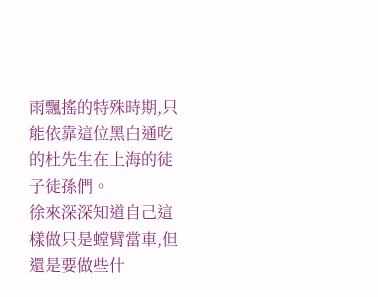雨飄搖的特殊時期,只能依靠這位黑白通吃的杜先生在上海的徒子徒孫們。
徐來深深知道自己這樣做只是螳臂當車,但還是要做些什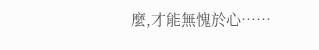麼,才能無愧於心……